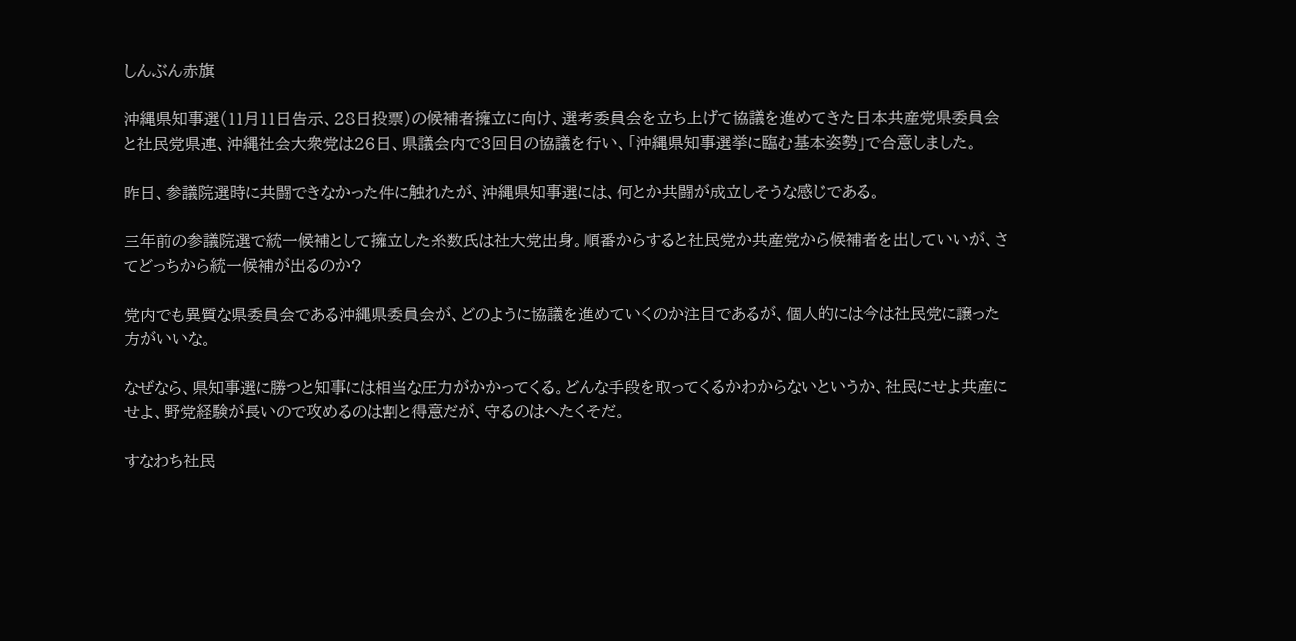しんぶん赤旗

沖縄県知事選(11月11日告示、28日投票)の候補者擁立に向け、選考委員会を立ち上げて協議を進めてきた日本共産党県委員会と社民党県連、沖縄社会大衆党は26日、県議会内で3回目の協議を行い、「沖縄県知事選挙に臨む基本姿勢」で合意しました。

昨日、参議院選時に共闘できなかった件に触れたが、沖縄県知事選には、何とか共闘が成立しそうな感じである。

三年前の参議院選で統一候補として擁立した糸数氏は社大党出身。順番からすると社民党か共産党から候補者を出していいが、さてどっちから統一候補が出るのか?

党内でも異質な県委員会である沖縄県委員会が、どのように協議を進めていくのか注目であるが、個人的には今は社民党に譲った方がいいな。

なぜなら、県知事選に勝つと知事には相当な圧力がかかってくる。どんな手段を取ってくるかわからないというか、社民にせよ共産にせよ、野党経験が長いので攻めるのは割と得意だが、守るのはへたくそだ。

すなわち社民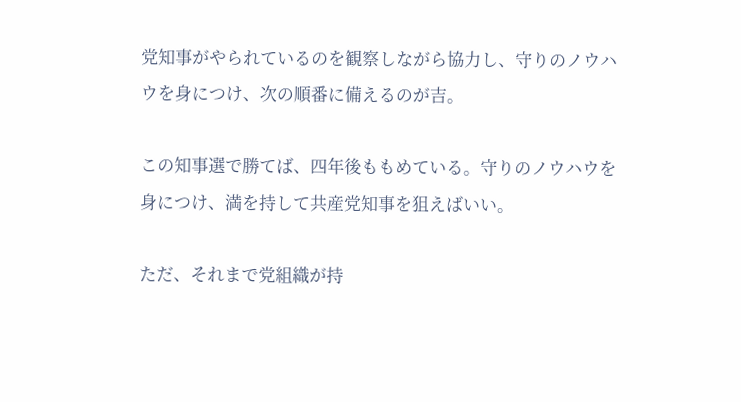党知事がやられているのを観察しながら協力し、守りのノウハウを身につけ、次の順番に備えるのが吉。

この知事選で勝てば、四年後ももめている。守りのノウハウを身につけ、満を持して共産党知事を狙えばいい。

ただ、それまで党組織が持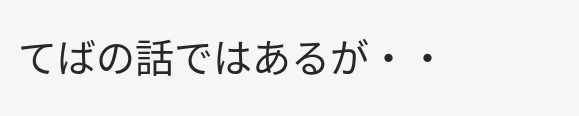てばの話ではあるが・・